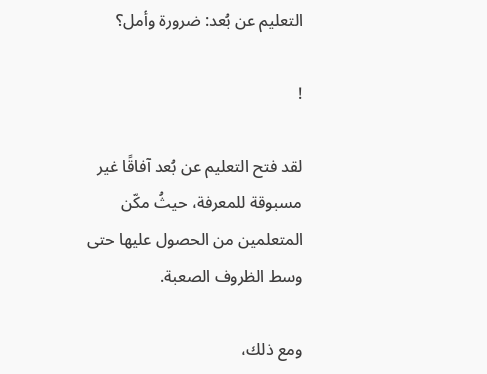التعليم عن بُعد: ضرورة وأمل؟

!

لقد فتح التعليم عن بُعد آفاقًا غير مسبوقة للمعرفة، حيثُ مكّن المتعلمين من الحصول عليها حتى وسط الظروف الصعبة.

ومع ذلك،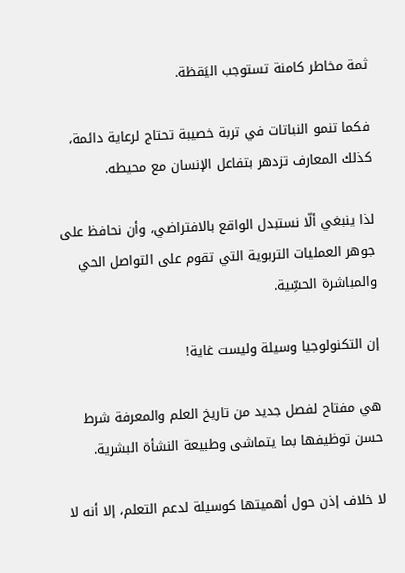ثمة مخاطر كامنة تستوجب اليَقظة.

فكما تنمو النباتات في تربة خصيبة تحتاج لرعاية دائمة، كذلك المعارف تزدهر بتفاعل الإنسان مع محيطه.

لذا ينبغي ألّا نستبدل الواقع بالافتراضي، وأن نحافظ على جوهر العمليات التربوية التي تقوم على التواصل الحي والمباشرة الحسِّية.

إن التكنولوجيا وسيلة وليست غاية!

هي مفتاح لفصل جديد من تاريخ العلم والمعرفة شرط حسن توظيفها بما يتماشى وطبيعة النشأة البشرية.

لا خلاف إذن حول أهميتها كوسيلة لدعم التعلم، إلا أنه لا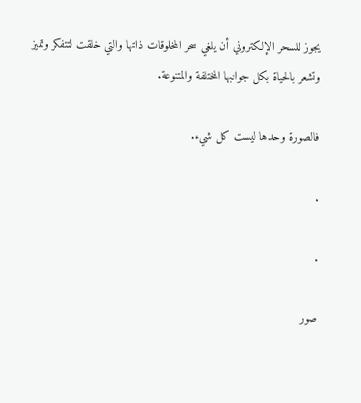يجوز للسحر الإلكتروني أن يلغي سحر المخلوقات ذاتها والتي خلقت لتتفكر وتميز وتشعر بالحياة بكل جوانبها المختلفة والمتنوعة.

فالصورة وحدها ليست كل شيء.

.

.

صور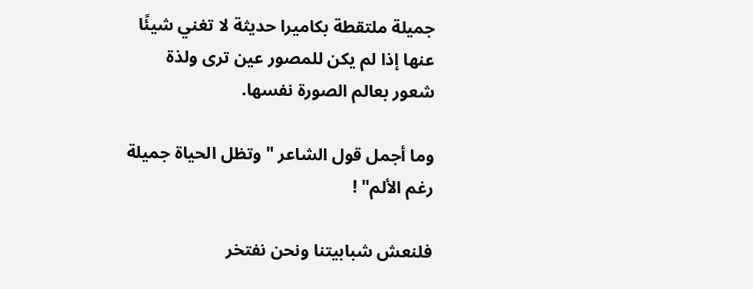جميلة ملتقطة بكاميرا حديثة لا تغني شيئًا عنها إذا لم يكن للمصور عين ترى ولذة شعور بعالم الصورة نفسها.

وما أجمل قول الشاعر "وتظل الحياة جميلة رغم الألم" !

فلنعش شبابيتنا ونحن نفتخر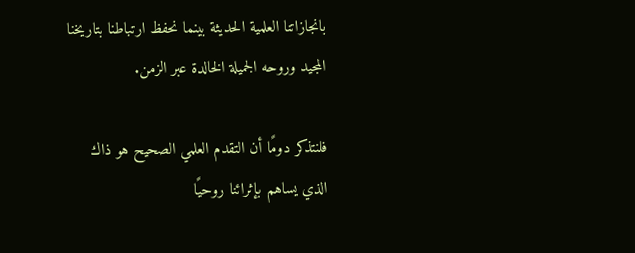بانجازاتنا العلمية الحديثة بينما نحفظ ارتباطنا بتاريخنا المجيد وروحه الجميلة الخالدة عبر الزمن.

فلنتذكر دومًا أن التقدم العلمي الصحيح هو ذاك الذي يساهم بإثرائنا روحيًا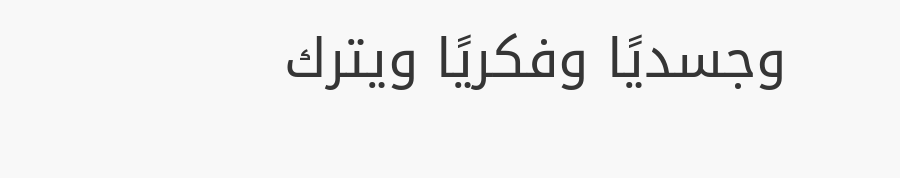وجسديًا وفكريًا ويترك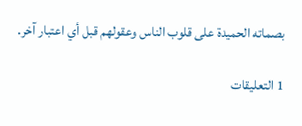بصماته الحميدة على قلوب الناس وعقولهم قبل أي اعتبار آخر.

1 التعليقات